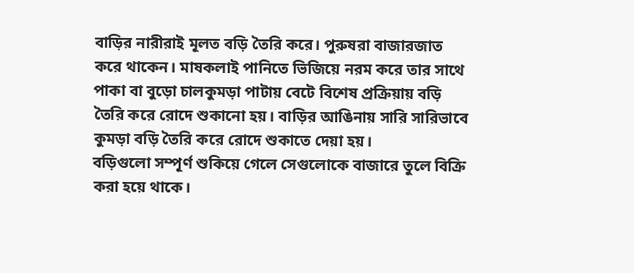বাড়ির নারীরাই মূলত বড়ি তৈরি করে। পুরুষরা বাজারজাত করে থাকেন। মাষকলাই পানিতে ভিজিয়ে নরম করে তার সাথে পাকা বা বুড়ো চালকুমড়া পাটায় বেটে বিশেষ প্রক্রিয়ায় বড়ি তৈরি করে রোদে শুকানো হয়। বাড়ির আঙিনায় সারি সারিভাবে কুমড়া বড়ি তৈরি করে রোদে শুকাতে দেয়া হয়।
বড়িগুলো সম্পূর্ণ শুকিয়ে গেলে সেগুলোকে বাজারে তুলে বিক্রি করা হয়ে থাকে।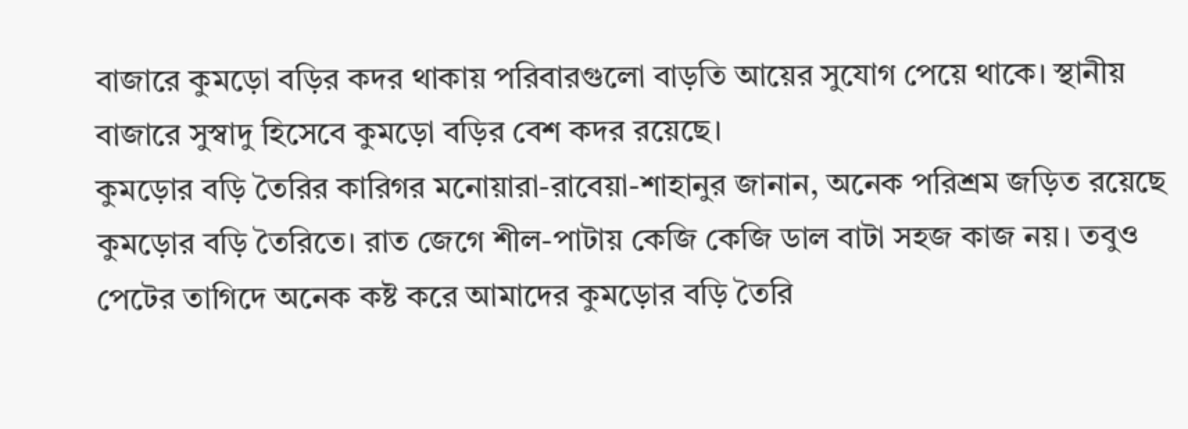বাজারে কুমড়ো বড়ির কদর থাকায় পরিবারগুলো বাড়তি আয়ের সুযোগ পেয়ে থাকে। স্থানীয় বাজারে সুস্বাদু হিসেবে কুমড়ো বড়ির বেশ কদর রয়েছে।
কুমড়োর বড়ি তৈরির কারিগর মনোয়ারা-রাবেয়া-শাহানুর জানান, অনেক পরিশ্রম জড়িত রয়েছে কুমড়োর বড়ি তৈরিতে। রাত জেগে শীল-পাটায় কেজি কেজি ডাল বাটা সহজ কাজ নয়। তবুও পেটের তাগিদে অনেক কষ্ট করে আমাদের কুমড়োর বড়ি তৈরি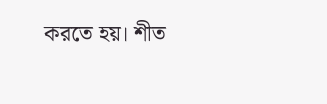করতে হয়। শীত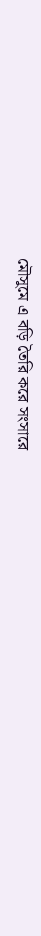মৌসুমে এ বড়ি তৈরি করে সংসারে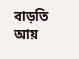বাড়তি আয়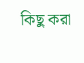কিছু করা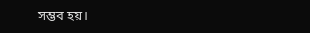সম্ভব হয়।